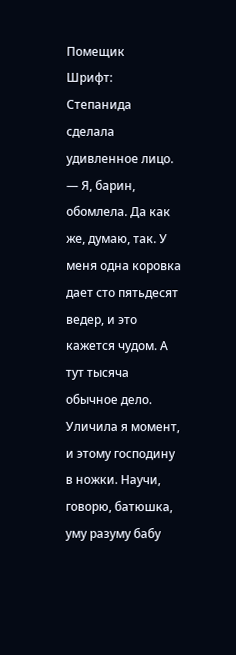Помещик
Шрифт:
Степанида сделала удивленное лицо.
— Я, барин, обомлела. Да как же, думаю, так. У меня одна коровка дает сто пятьдесят ведер, и это кажется чудом. А тут тысяча обычное дело. Уличила я момент, и этому господину в ножки. Научи, говорю, батюшка, уму разуму бабу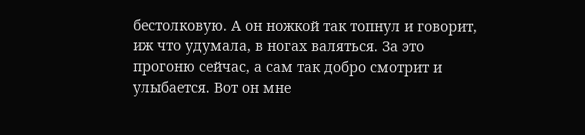бестолковую. А он ножкой так топнул и говорит, иж что удумала, в ногах валяться. За это прогоню сейчас, а сам так добро смотрит и улыбается. Вот он мне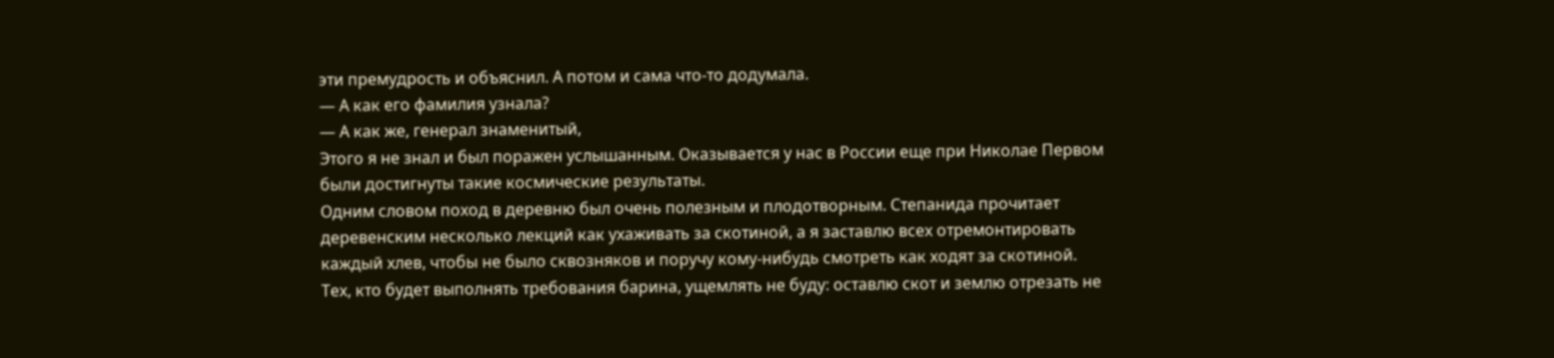эти премудрость и объяснил. А потом и сама что-то додумала.
— А как его фамилия узнала?
— А как же, генерал знаменитый,
Этого я не знал и был поражен услышанным. Оказывается у нас в России еще при Николае Первом были достигнуты такие космические результаты.
Одним словом поход в деревню был очень полезным и плодотворным. Степанида прочитает деревенским несколько лекций как ухаживать за скотиной, а я заставлю всех отремонтировать каждый хлев, чтобы не было сквозняков и поручу кому-нибудь смотреть как ходят за скотиной.
Тех, кто будет выполнять требования барина, ущемлять не буду: оставлю скот и землю отрезать не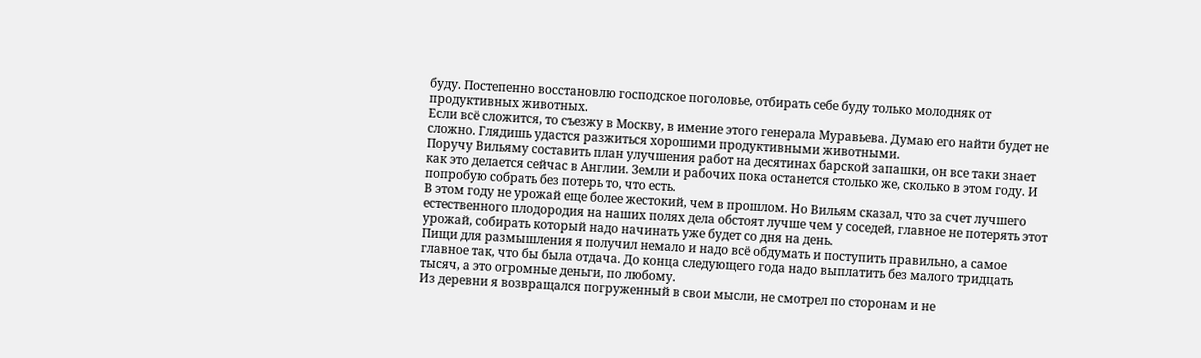буду. Постепенно восстановлю господское поголовье, отбирать себе буду только молодняк от продуктивных животных.
Если всё сложится, то съезжу в Москву, в имение этого генерала Муравьева. Думаю его найти будет не сложно. Глядишь удастся разжиться хорошими продуктивными животными.
Поручу Вильяму составить план улучшения работ на десятинах барской запашки, он все таки знает как это делается сейчас в Англии. Земли и рабочих пока останется столько же, сколько в этом году. И попробую собрать без потерь то, что есть.
В этом году не урожай еще более жестокий, чем в прошлом. Но Вильям сказал, что за счет лучшего естественного плодородия на наших полях дела обстоят лучше чем у соседей, главное не потерять этот урожай, собирать который надо начинать уже будет со дня на день.
Пищи для размышления я получил немало и надо всё обдумать и поступить правильно, а самое главное так, что бы была отдача. До конца следующего года надо выплатить без малого тридцать тысяч, а это огромные деньги, по любому.
Из деревни я возвращался погруженный в свои мысли, не смотрел по сторонам и не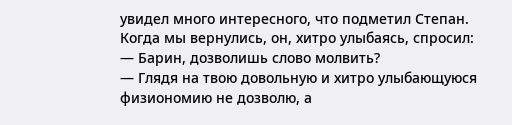увидел много интересного, что подметил Степан.
Когда мы вернулись, он, хитро улыбаясь, спросил:
— Барин, дозволишь слово молвить?
— Глядя на твою довольную и хитро улыбающуюся физиономию не дозволю, а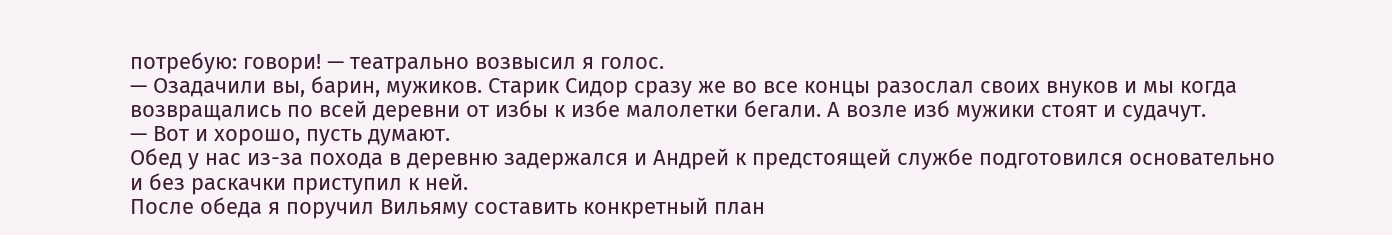потребую: говори! — театрально возвысил я голос.
— Озадачили вы, барин, мужиков. Старик Сидор сразу же во все концы разослал своих внуков и мы когда возвращались по всей деревни от избы к избе малолетки бегали. А возле изб мужики стоят и судачут.
— Вот и хорошо, пусть думают.
Обед у нас из-за похода в деревню задержался и Андрей к предстоящей службе подготовился основательно и без раскачки приступил к ней.
После обеда я поручил Вильяму составить конкретный план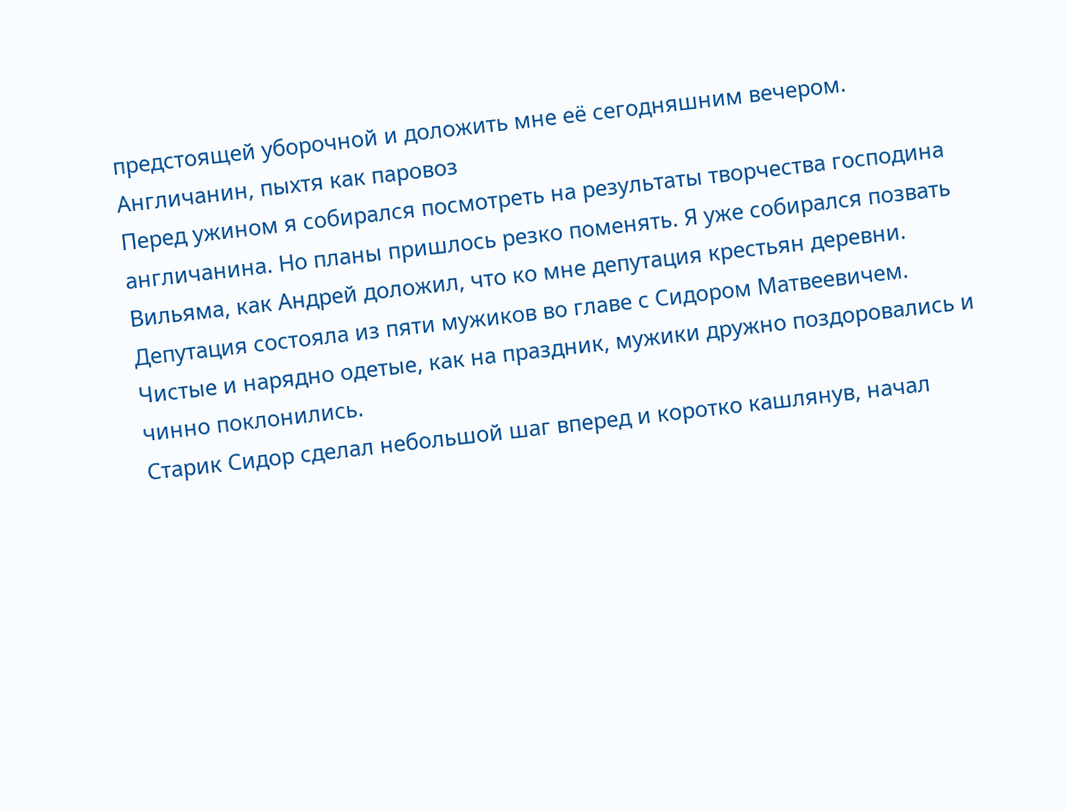предстоящей уборочной и доложить мне её сегодняшним вечером.
Англичанин, пыхтя как паровоз
Перед ужином я собирался посмотреть на результаты творчества господина англичанина. Но планы пришлось резко поменять. Я уже собирался позвать Вильяма, как Андрей доложил, что ко мне депутация крестьян деревни.
Депутация состояла из пяти мужиков во главе с Сидором Матвеевичем. Чистые и нарядно одетые, как на праздник, мужики дружно поздоровались и чинно поклонились.
Старик Сидор сделал небольшой шаг вперед и коротко кашлянув, начал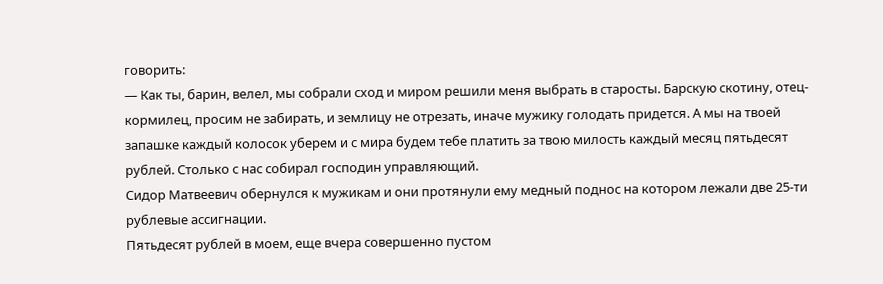говорить:
— Как ты, барин, велел, мы собрали сход и миром решили меня выбрать в старосты. Барскую скотину, отец-кормилец, просим не забирать, и землицу не отрезать, иначе мужику голодать придется. А мы на твоей запашке каждый колосок уберем и с мира будем тебе платить за твою милость каждый месяц пятьдесят рублей. Столько с нас собирал господин управляющий.
Сидор Матвеевич обернулся к мужикам и они протянули ему медный поднос на котором лежали две 25-ти рублевые ассигнации.
Пятьдесят рублей в моем, еще вчера совершенно пустом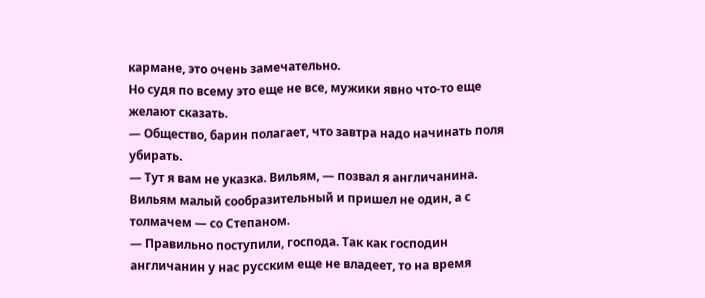кармане, это очень замечательно.
Но судя по всему это еще не все, мужики явно что-то еще желают сказать.
— Общество, барин полагает, что завтра надо начинать поля убирать.
— Тут я вам не указка. Вильям, — позвал я англичанина.
Вильям малый сообразительный и пришел не один, а с толмачем — со Степаном.
— Правильно поступили, господа. Так как господин англичанин у нас русским еще не владеет, то на время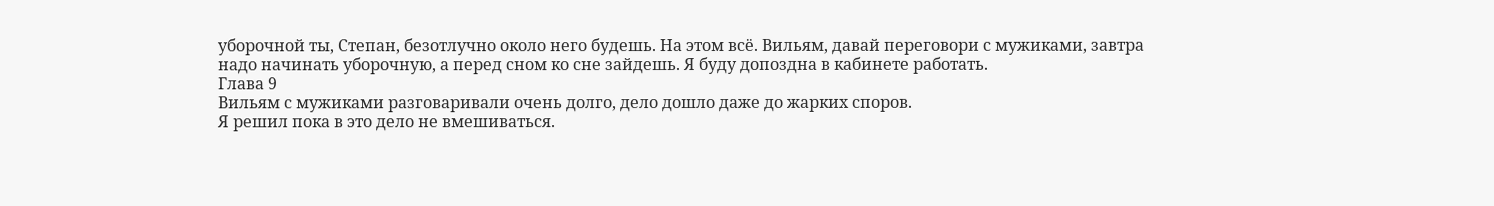уборочной ты, Степан, безотлучно около него будешь. На этом всё. Вильям, давай переговори с мужиками, завтра надо начинать уборочную, а перед сном ко сне зайдешь. Я буду допоздна в кабинете работать.
Глава 9
Вильям с мужиками разговаривали очень долго, дело дошло даже до жарких споров.
Я решил пока в это дело не вмешиваться.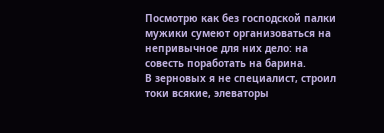Посмотрю как без господской палки мужики сумеют организоваться на непривычное для них дело: на совесть поработать на барина.
В зерновых я не специалист, строил токи всякие, элеваторы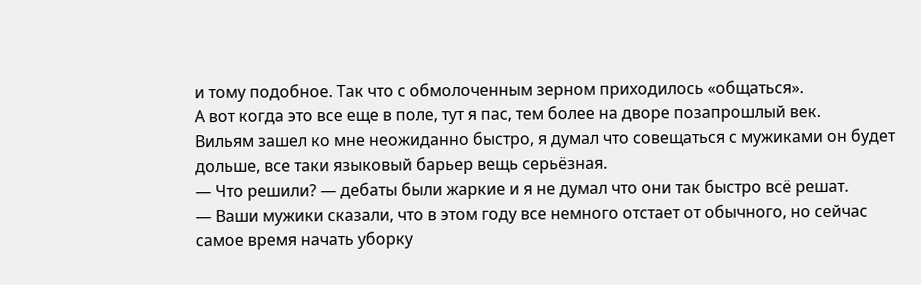и тому подобное. Так что с обмолоченным зерном приходилось «общаться».
А вот когда это все еще в поле, тут я пас, тем более на дворе позапрошлый век.
Вильям зашел ко мне неожиданно быстро, я думал что совещаться с мужиками он будет дольше, все таки языковый барьер вещь серьёзная.
— Что решили? — дебаты были жаркие и я не думал что они так быстро всё решат.
— Ваши мужики сказали, что в этом году все немного отстает от обычного, но сейчас самое время начать уборку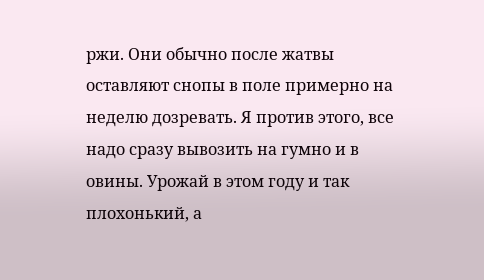ржи. Они обычно после жатвы оставляют снопы в поле примерно на неделю дозревать. Я против этого, все надо сразу вывозить на гумно и в овины. Урожай в этом году и так плохонький, а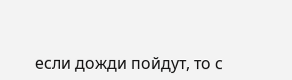если дожди пойдут, то с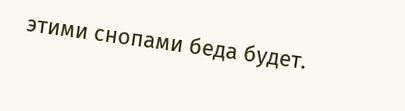этими снопами беда будет.